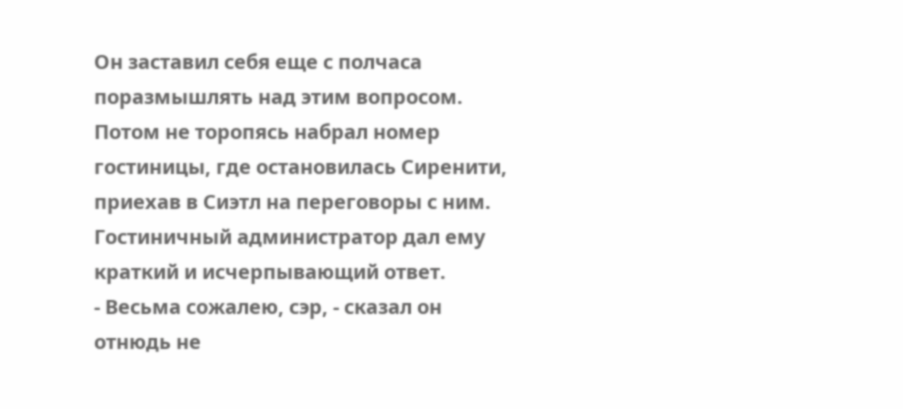Он заставил себя еще с полчаса поразмышлять над этим вопросом. Потом не торопясь набрал номер гостиницы, где остановилась Сиренити, приехав в Сиэтл на переговоры с ним.
Гостиничный администратор дал ему краткий и исчерпывающий ответ.
- Весьма сожалею, сэр, - сказал он отнюдь не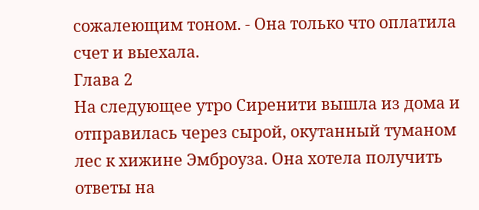сожалеющим тоном. - Она только что оплатила счет и выехала.
Глава 2
На следующее утро Сиренити вышла из дома и отправилась через сырой, окутанный туманом лес к хижине Эмброуза. Она хотела получить ответы на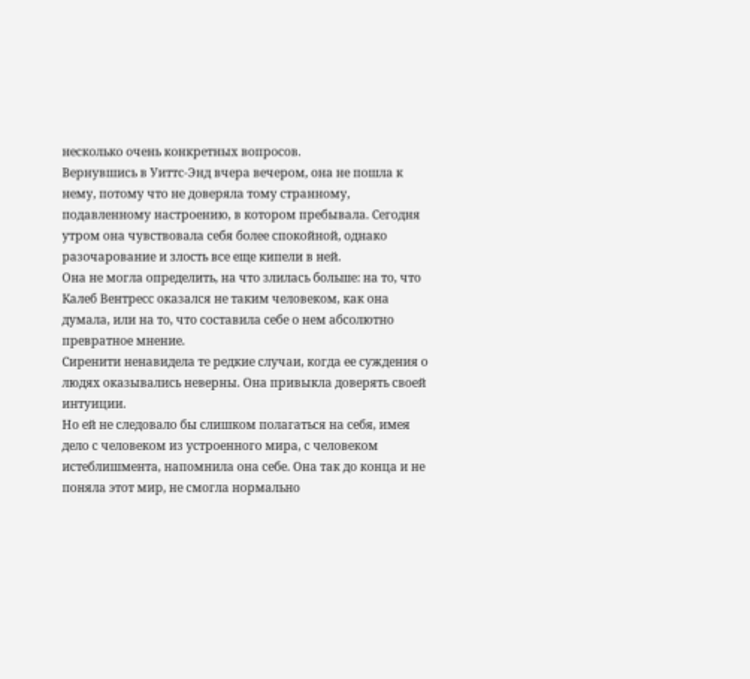несколько очень конкретных вопросов.
Вернувшись в Уиттс-Энд вчера вечером, она не пошла к нему, потому что не доверяла тому странному, подавленному настроению, в котором пребывала. Сегодня утром она чувствовала себя более спокойной, однако разочарование и злость все еще кипели в ней.
Она не могла определить, на что злилась больше: на то, что Калеб Вентресс оказался не таким человеком, как она думала, или на то, что составила себе о нем абсолютно превратное мнение.
Сиренити ненавидела те редкие случаи, когда ее суждения о людях оказывались неверны. Она привыкла доверять своей интуиции.
Но ей не следовало бы слишком полагаться на себя, имея дело с человеком из устроенного мира, с человеком истеблишмента, напомнила она себе. Она так до конца и не поняла этот мир, не смогла нормально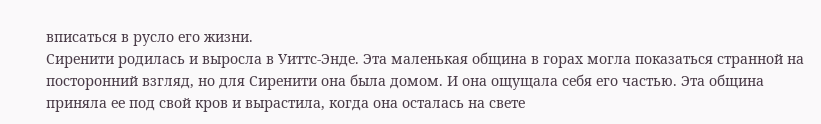вписаться в русло его жизни.
Сиренити родилась и выросла в Уиттс-Энде. Эта маленькая община в горах могла показаться странной на посторонний взгляд, но для Сиренити она была домом. И она ощущала себя его частью. Эта община приняла ее под свой кров и вырастила, когда она осталась на свете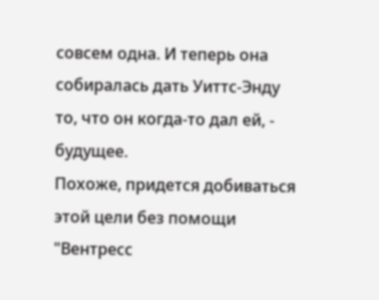совсем одна. И теперь она собиралась дать Уиттс-Энду то, что он когда-то дал ей, - будущее.
Похоже, придется добиваться этой цели без помощи "Вентресс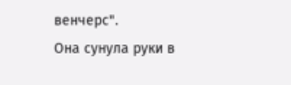венчерс".
Она сунула руки в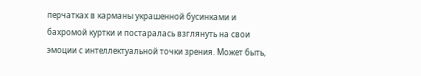перчатках в карманы украшенной бусинками и бахромой куртки и постаралась взглянуть на свои эмоции с интеллектуальной точки зрения. Может быть,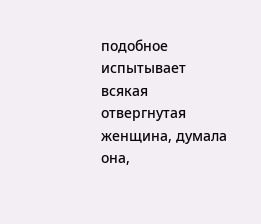подобное испытывает всякая отвергнутая женщина, думала она,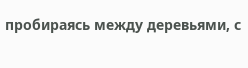пробираясь между деревьями, с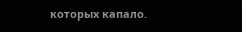которых капало.